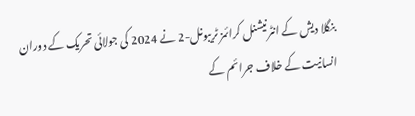بنگلا دیش کے انٹرنیشنل کرائمز ٹریبونل-2 نے 2024 کی جولائی تحریک کے دوران انسانیت کے خلاف جرائم کے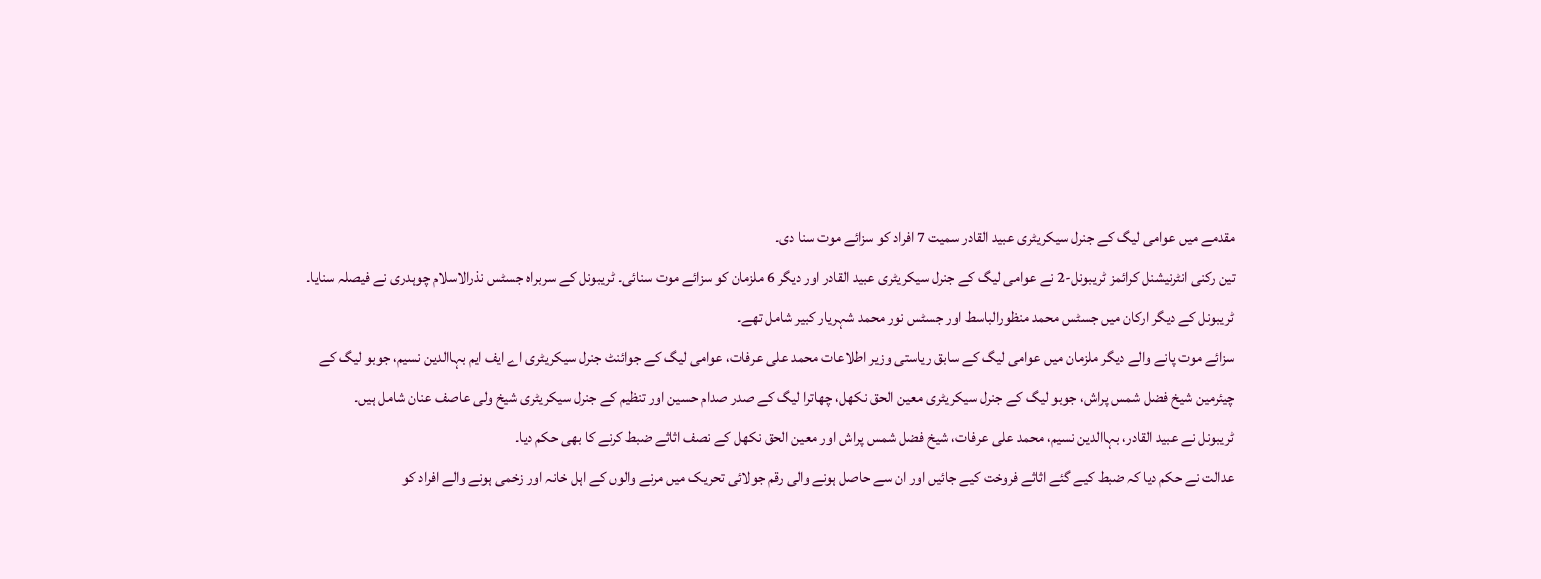مقدمے میں عوامی لیگ کے جنرل سیکریٹری عبید القادر سمیت 7 افراد کو سزائے موت سنا دی۔
تین رکنی انٹرنیشنل کرائمز ٹریبونل-2 نے عوامی لیگ کے جنرل سیکریٹری عبید القادر اور دیگر 6 ملزمان کو سزائے موت سنائی۔ ٹریبونل کے سربراہ جسٹس نذرالاسلام چوہدری نے فیصلہ سنایا۔ ٹریبونل کے دیگر ارکان میں جسٹس محمد منظورالباسط اور جسٹس نور محمد شہریار کبیر شامل تھے۔
سزائے موت پانے والے دیگر ملزمان میں عوامی لیگ کے سابق ریاستی وزیر اطلاعات محمد علی عرفات، عوامی لیگ کے جوائنٹ جنرل سیکریٹری اے ایف ایم بہاالدین نسیم، جوبو لیگ کے چیئرمین شیخ فضل شمس پراش، جوبو لیگ کے جنرل سیکریٹری معین الحق نکھل، چھاترا لیگ کے صدر صدام حسین اور تنظیم کے جنرل سیکریٹری شیخ ولی عاصف عنان شامل ہیں۔
ٹریبونل نے عبید القادر، بہاالدین نسیم، محمد علی عرفات، شیخ فضل شمس پراش اور معین الحق نکھل کے نصف اثاثے ضبط کرنے کا بھی حکم دیا۔
عدالت نے حکم دیا کہ ضبط کیے گئے اثاثے فروخت کیے جائیں اور ان سے حاصل ہونے والی رقم جولائی تحریک میں مرنے والوں کے اہل خانہ اور زخمی ہونے والے افراد کو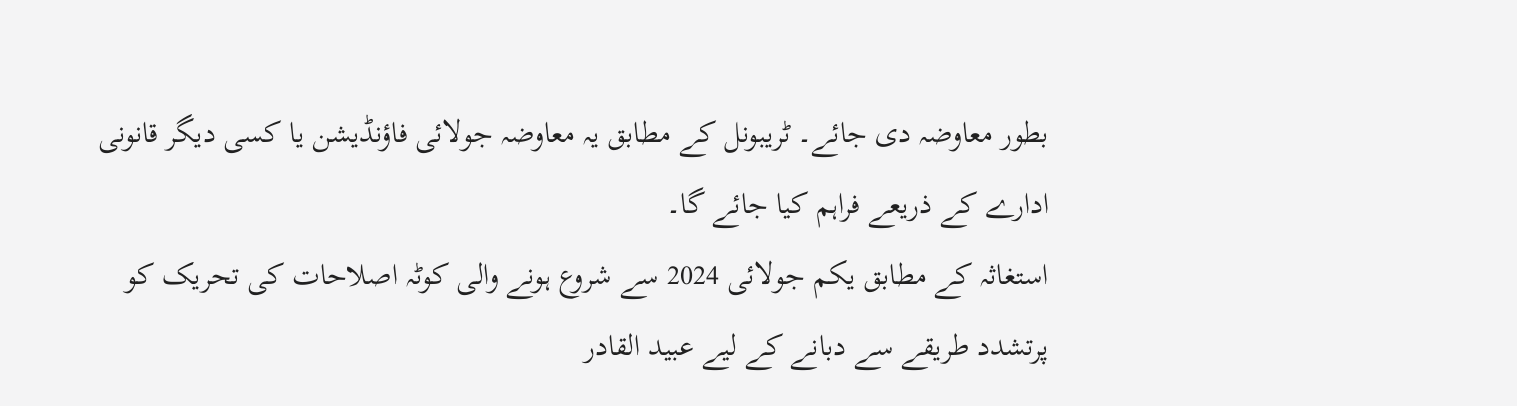بطور معاوضہ دی جائے۔ ٹریبونل کے مطابق یہ معاوضہ جولائی فاؤنڈیشن یا کسی دیگر قانونی ادارے کے ذریعے فراہم کیا جائے گا۔
استغاثہ کے مطابق یکم جولائی 2024 سے شروع ہونے والی کوٹہ اصلاحات کی تحریک کو پرتشدد طریقے سے دبانے کے لیے عبید القادر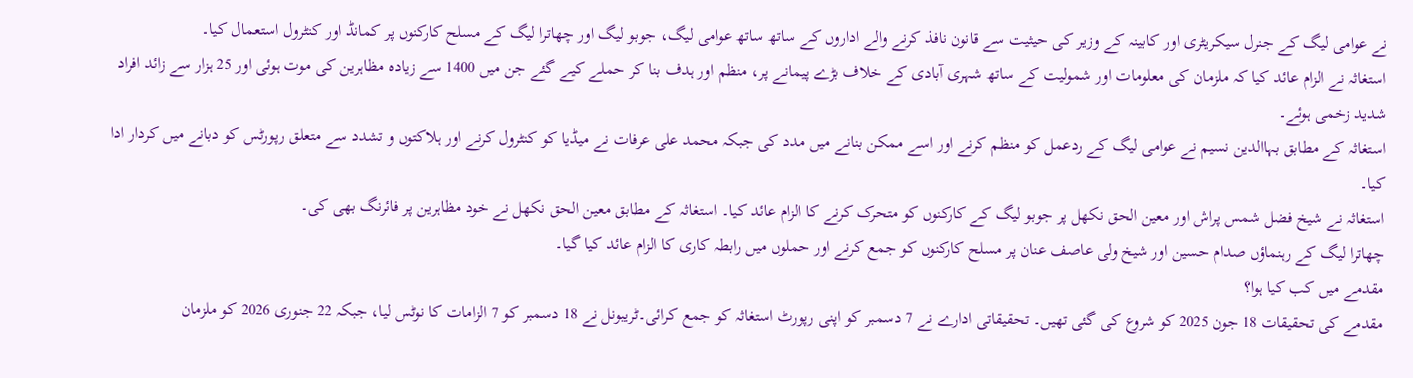نے عوامی لیگ کے جنرل سیکریٹری اور کابینہ کے وزیر کی حیثیت سے قانون نافذ کرنے والے اداروں کے ساتھ ساتھ عوامی لیگ، جوبو لیگ اور چھاترا لیگ کے مسلح کارکنوں پر کمانڈ اور کنٹرول استعمال کیا۔
استغاثہ نے الزام عائد کیا کہ ملزمان کی معلومات اور شمولیت کے ساتھ شہری آبادی کے خلاف بڑے پیمانے پر، منظم اور ہدف بنا کر حملے کیے گئے جن میں 1400 سے زیادہ مظاہرین کی موت ہوئی اور 25 ہزار سے زائد افراد شدید زخمی ہوئے۔
استغاثہ کے مطابق بہاالدین نسیم نے عوامی لیگ کے ردعمل کو منظم کرنے اور اسے ممکن بنانے میں مدد کی جبکہ محمد علی عرفات نے میڈیا کو کنٹرول کرنے اور ہلاکتوں و تشدد سے متعلق رپورٹس کو دبانے میں کردار ادا کیا۔
استغاثہ نے شیخ فضل شمس پراش اور معین الحق نکھل پر جوبو لیگ کے کارکنوں کو متحرک کرنے کا الزام عائد کیا۔ استغاثہ کے مطابق معین الحق نکھل نے خود مظاہرین پر فائرنگ بھی کی۔
چھاترا لیگ کے رہنماؤں صدام حسین اور شیخ ولی عاصف عنان پر مسلح کارکنوں کو جمع کرنے اور حملوں میں رابطہ کاری کا الزام عائد کیا گیا۔
مقدمے میں کب کیا ہوا؟
مقدمے کی تحقیقات 18 جون 2025 کو شروع کی گئی تھیں۔ تحقیقاتی ادارے نے 7 دسمبر کو اپنی رپورٹ استغاثہ کو جمع کرائی۔ٹریبونل نے 18 دسمبر کو 7 الزامات کا نوٹس لیا، جبکہ 22 جنوری 2026 کو ملزمان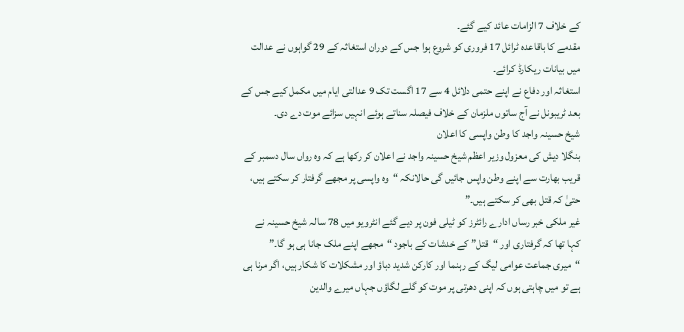کے خلاف 7 الزامات عائد کیے گئے۔
مقدمے کا باقاعدہ ٹرائل 17 فروری کو شروع ہوا جس کے دوران استغاثہ کے 29 گواہوں نے عدالت میں بیانات ریکارڈ کرائے۔
استغاثہ اور دفاع نے اپنے حتمی دلائل 4 سے 17 اگست تک 9 عدالتی ایام میں مکمل کیے جس کے بعد ٹریبونل نے آج ساتوں ملزمان کے خلاف فیصلہ سناتے ہوئے انہیں سزائے موت دے دی۔
شیخ حسینہ واجد کا وطن واپسی کا اعلان
بنگلا دیش کی معزول وزیر اعظم شیخ حسینہ واجد نے اعلان کر رکھا ہے کہ وہ رواں سال دسمبر کے قریب بھارت سے اپنے وطن واپس جائیں گی حالانکہ “وہ واپسی پر مجھے گرفتار کر سکتے ہیں، حتیٰ کہ قتل بھی کر سکتے ہیں۔”
غیر ملکی خبر رساں ادارے رائٹرز کو ٹیلی فون پر دیے گئے انٹرویو میں 78 سالہ شیخ حسینہ نے کہا تھا کہ گرفتاری اور “قتل” کے خدشات کے باجود “مجھے اپنے ملک جانا ہی ہو گا۔”
“میری جماعت عوامی لیگ کے رہنما اور کارکن شدید دباؤ اور مشکلات کا شکار ہیں، اگر مرنا ہی ہے تو میں چاہتی ہوں کہ اپنی دھرتی پر موت کو گلے لگاؤں جہاں میرے والدین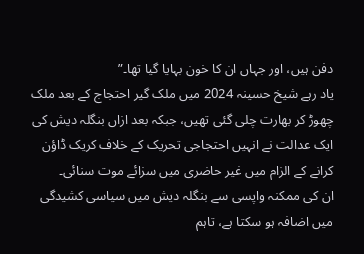دفن ہیں، اور جہاں ان کا خون بہایا گیا تھا۔”
یاد رہے شیخ حسینہ 2024 میں ملک گیر احتجاج کے بعد ملک چھوڑ کر بھارت چلی گئی تھیں، جبکہ بعد ازاں بنگلہ دیش کی ایک عدالت نے انہیں احتجاجی تحریک کے خلاف کریک ڈاؤن کرانے کے الزام میں غیر حاضری میں سزائے موت سنائی۔
ان کی ممکنہ واپسی سے بنگلہ دیش میں سیاسی کشیدگی میں اضافہ ہو سکتا ہے، تاہم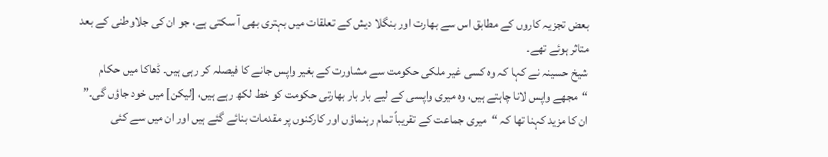بعض تجزیہ کاروں کے مطابق اس سے بھارت اور بنگلا دیش کے تعلقات میں بہتری بھی آ سکتی ہے، جو ان کی جلاوطنی کے بعد متاثر ہوئے تھے۔
شیخ حسینہ نے کہا کہ وہ کسی غیر ملکی حکومت سے مشاورت کے بغیر واپس جانے کا فیصلہ کر رہی ہیں۔ ڈھاکا میں حکام “مجھے واپس لانا چاہتے ہیں، وہ میری واپسی کے لیے بار بار بھارتی حکومت کو خط لکھ رہے ہیں، [لیکن] میں خود جاؤں گی۔”
ان کا مزید کہنا تھا کہ “میری جماعت کے تقریباً تمام رہنماؤں اور کارکنوں پر مقدمات بنائے گئے ہیں اور ان میں سے کئی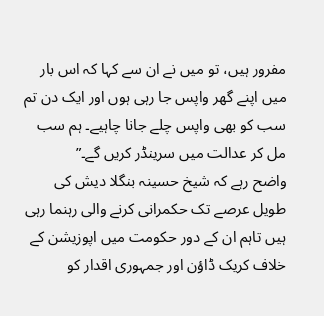مفرور ہیں، تو میں نے ان سے کہا کہ اس بار میں اپنے گھر واپس جا رہی ہوں اور ایک دن تم سب کو بھی واپس چلے جانا چاہیے۔ ہم سب مل کر عدالت میں سرینڈر کریں گے۔”
واضح رہے کہ شیخ حسینہ بنگلا دیش کی طویل عرصے تک حکمرانی کرنے والی رہنما رہی ہیں تاہم ان کے دور حکومت میں اپوزیشن کے خلاف کریک ڈاؤن اور جمہوری اقدار کو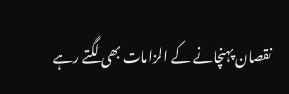نقصان پہنچانے کے الزامات بھی لگتے رہے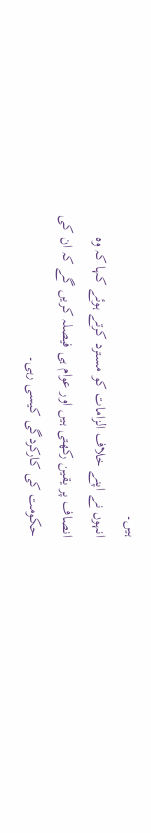ہیں۔
انہوں نے اپنے خلاف الزامات کو مسترد کرتے ہوئے کہا کہ وہ انصاف پر یقین رکھتی ہیں اور عوام ہی فیصلہ کریں گے کہ ان کی حکومت کی کارکردگی کیسی رہی۔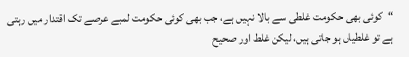“کوئی بھی حکومت غلطی سے بالا نہیں ہے، جب بھی کوئی حکومت لمبے عرصے تک اقتدار میں رہتی ہے تو غلطیاں ہو جاتی ہیں، لیکن غلط اور صحیح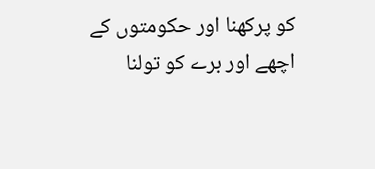کو پرکھنا اور حکومتوں کے اچھے اور برے کو تولنا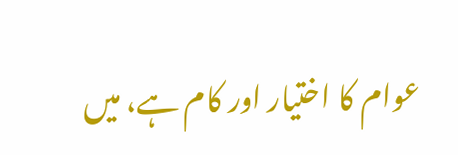عوام کا اختیار اور کام ہے، میں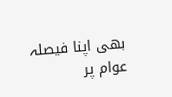بھی اپنا فیصلہ عوام پر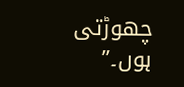چھوڑتی ہوں۔”